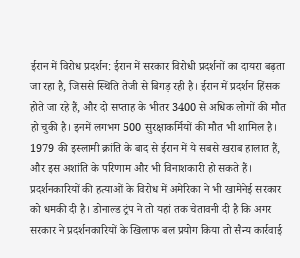ईरान में विरोध प्रदर्शन: ईरान में सरकार विरोधी प्रदर्शनों का दायरा बढ़ता जा रहा है, जिससे स्थिति तेजी से बिगड़ रही है। ईरान में प्रदर्शन हिंसक होते जा रहे हैं, और दो सप्ताह के भीतर 3400 से अधिक लोगों की मौत हो चुकी है। इनमें लगभग 500 सुरक्षाकर्मियों की मौत भी शामिल है।
1979 की इस्लामी क्रांति के बाद से ईरान में ये सबसे खराब हालात हैं, और इस अशांति के परिणाम और भी विनाशकारी हो सकते हैं। प्रदर्शनकारियों की हत्याओं के विरोध में अमेरिका ने भी खामेनेई सरकार को धमकी दी है। डोनाल्ड ट्रंप ने तो यहां तक चेतावनी दी है कि अगर सरकार ने प्रदर्शनकारियों के खिलाफ बल प्रयोग किया तो सैन्य कार्रवाई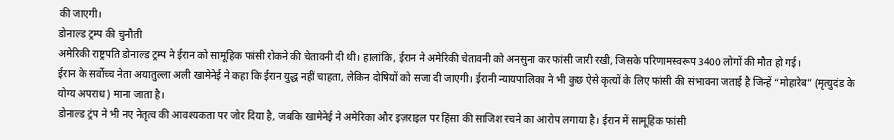की जाएगी।
डोनाल्ड ट्रम्प की चुनौती
अमेरिकी राष्ट्रपति डोनाल्ड ट्रम्प ने ईरान को सामूहिक फांसी रोकने की चेतावनी दी थी। हालांकि, ईरान ने अमेरिकी चेतावनी को अनसुना कर फांसी जारी रखी, जिसके परिणामस्वरूप 3400 लोगों की मौत हो गई।
ईरान के सर्वोच्च नेता अयातुल्ला अली खामेनेई ने कहा कि ईरान युद्ध नहीं चाहता, लेकिन दोषियों को सजा दी जाएगी। ईरानी न्यायपालिका ने भी कुछ ऐसे कृत्यों के लिए फांसी की संभावना जताई है जिन्हें “मोहारेब” (मृत्युदंड के योग्य अपराध) माना जाता है।
डोनाल्ड ट्रंप ने भी नए नेतृत्व की आवश्यकता पर जोर दिया है, जबकि खामेनेई ने अमेरिका और इज़राइल पर हिंसा की साजिश रचने का आरोप लगाया है। ईरान में सामूहिक फांसी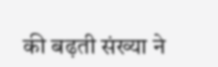की बढ़ती संख्या ने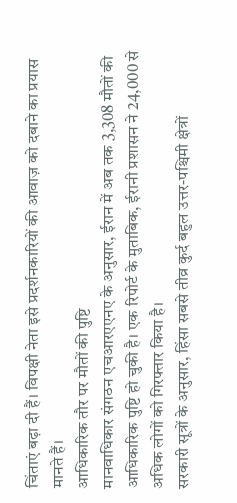चिंताएं बढ़ा दी हैं। विपक्षी नेता इसे प्रदर्शनकारियों की आवाज़ को दबाने का प्रयास मानते हैं।
आधिकारिक तौर पर मौतों की पुष्टि
मानवाधिकार संगठन एचआरएएनए के अनुसार, ईरान में अब तक 3,308 मौतों की आधिकारिक पुष्टि हो चुकी है। एक रिपोर्ट के मुताबिक, ईरानी प्रशासन ने 24,000 से अधिक लोगों को गिरफ्तार किया है।
सरकारी सूत्रों के अनुसार, हिंसा सबसे तीव्र कुर्द बहुल उत्तर-पश्चिमी क्षेत्रों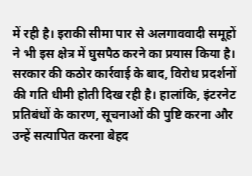में रही है। इराकी सीमा पार से अलगाववादी समूहों ने भी इस क्षेत्र में घुसपैठ करने का प्रयास किया है। सरकार की कठोर कार्रवाई के बाद, विरोध प्रदर्शनों की गति धीमी होती दिख रही है। हालांकि, इंटरनेट प्रतिबंधों के कारण, सूचनाओं की पुष्टि करना और उन्हें सत्यापित करना बेहद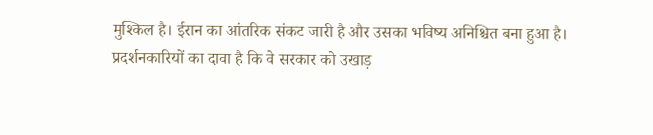मुश्किल है। ईरान का आंतरिक संकट जारी है और उसका भविष्य अनिश्चित बना हुआ है।
प्रदर्शनकारियों का दावा है कि वे सरकार को उखाड़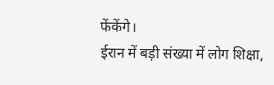फेंकेंगे।
ईरान में बड़ी संख्या में लोग शिक्षा,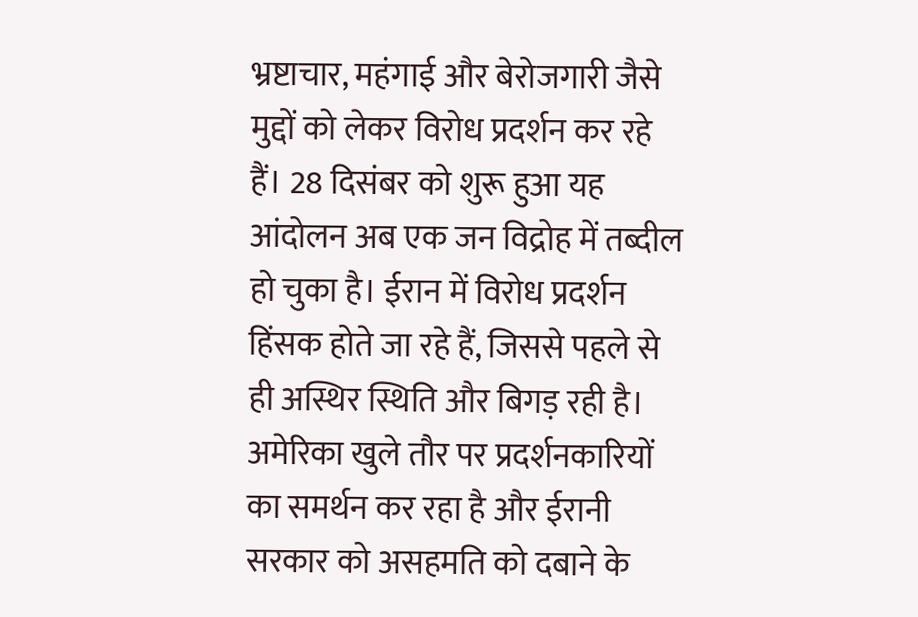भ्रष्टाचार, महंगाई और बेरोजगारी जैसे मुद्दों को लेकर विरोध प्रदर्शन कर रहे हैं। 28 दिसंबर को शुरू हुआ यह आंदोलन अब एक जन विद्रोह में तब्दील हो चुका है। ईरान में विरोध प्रदर्शन हिंसक होते जा रहे हैं, जिससे पहले से ही अस्थिर स्थिति और बिगड़ रही है। अमेरिका खुले तौर पर प्रदर्शनकारियों का समर्थन कर रहा है और ईरानी सरकार को असहमति को दबाने के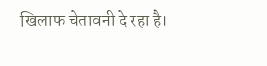खिलाफ चेतावनी दे रहा है।